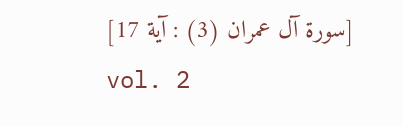[سورة آل عمران (3) : آية 17]
vol. 2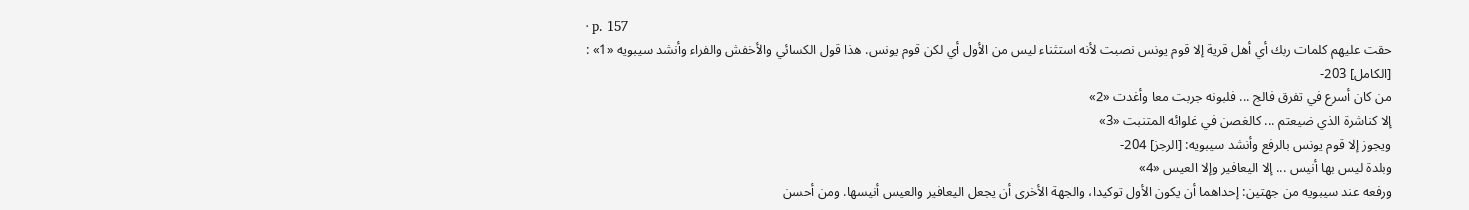· p. 157
حقت عليهم كلمات ربك أي أهل قرية إلا قوم يونس نصبت لأنه استثناء ليس من الأول أي لكن قوم يونس. هذا قول الكسائي والأخفش والفراء وأنشد سيبويه «1» :
[الكامل] 203-
من كان أسرع في تفرق فالج ... فلبونه جربت معا وأغدت «2»
إلا كناشرة الذي ضيعتم ... كالغصن في غلوائه المتنبت «3»
ويجوز إلا قوم يونس بالرفع وأنشد سيبويه: [الرجز] 204-
وبلدة ليس بها أنيس ... إلا اليعافير وإلا العيس «4»
ورفعه عند سيبويه من جهتين: إحداهما أن يكون الأول توكيدا، والجهة الأخرى أن يجعل اليعافير والعيس أنيسها. ومن أحسن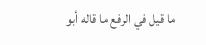ما قيل في الرفع ما قاله أبو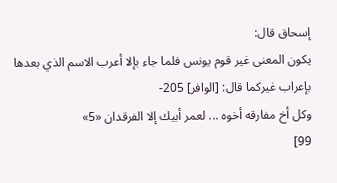إسحاق قال:
يكون المعنى غير قوم يونس فلما جاء بإلا أعرب الاسم الذي بعدها بإعراب غيركما قال: [الوافر] 205-
وكل أخ مفارقه أخوه ... لعمر أبيك إلا الفرقدان «5»
99]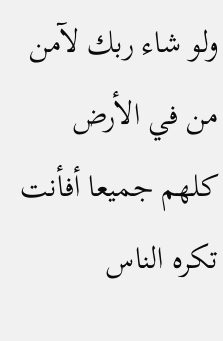ولو شاء ربك لآمن من في الأرض كلهم جميعا أفأنت تكره الناس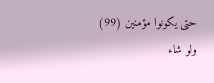حتى يكونوا مؤمنين (99)
ولو شاء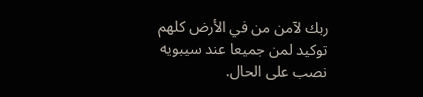ربك لآمن من في الأرض كلهم توكيد لمن جميعا عند سيبويه نصب على الحال.